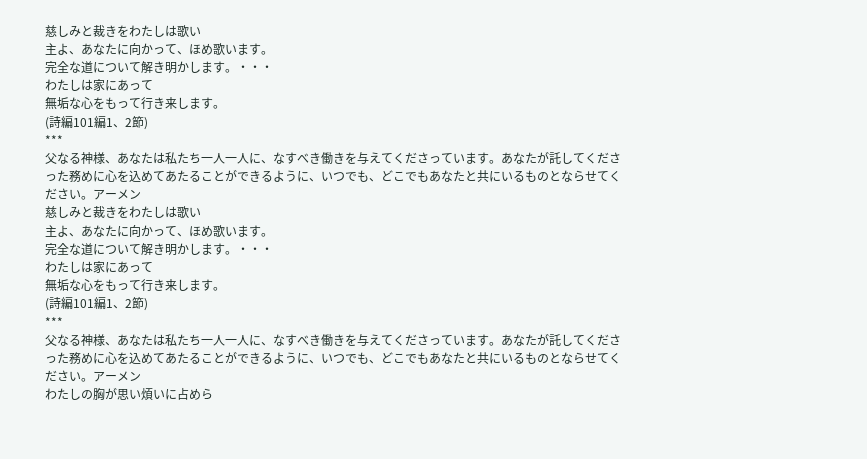慈しみと裁きをわたしは歌い
主よ、あなたに向かって、ほめ歌います。
完全な道について解き明かします。・・・
わたしは家にあって
無垢な心をもって行き来します。
(詩編101編1、2節)
***
父なる神様、あなたは私たち一人一人に、なすべき働きを与えてくださっています。あなたが託してくださった務めに心を込めてあたることができるように、いつでも、どこでもあなたと共にいるものとならせてください。アーメン
慈しみと裁きをわたしは歌い
主よ、あなたに向かって、ほめ歌います。
完全な道について解き明かします。・・・
わたしは家にあって
無垢な心をもって行き来します。
(詩編101編1、2節)
***
父なる神様、あなたは私たち一人一人に、なすべき働きを与えてくださっています。あなたが託してくださった務めに心を込めてあたることができるように、いつでも、どこでもあなたと共にいるものとならせてください。アーメン
わたしの胸が思い煩いに占めら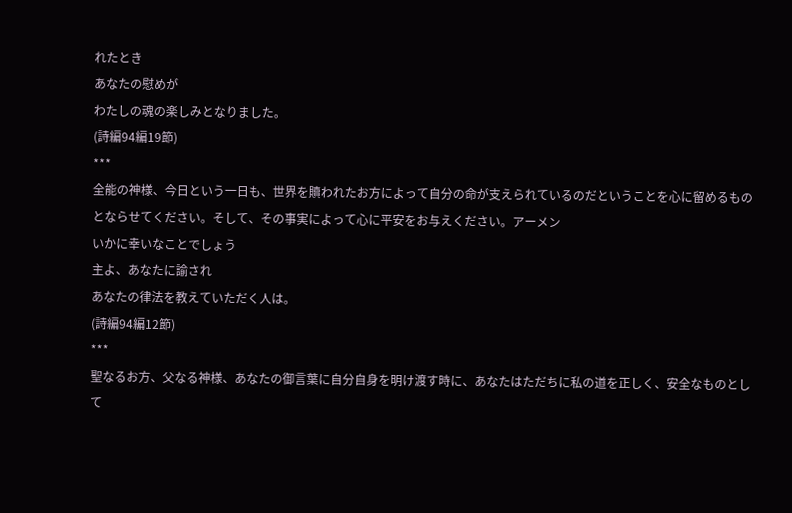れたとき
あなたの慰めが
わたしの魂の楽しみとなりました。
(詩編94編19節)
***
全能の神様、今日という一日も、世界を贖われたお方によって自分の命が支えられているのだということを心に留めるものとならせてください。そして、その事実によって心に平安をお与えください。アーメン
いかに幸いなことでしょう
主よ、あなたに諭され
あなたの律法を教えていただく人は。
(詩編94編12節)
***
聖なるお方、父なる神様、あなたの御言葉に自分自身を明け渡す時に、あなたはただちに私の道を正しく、安全なものとして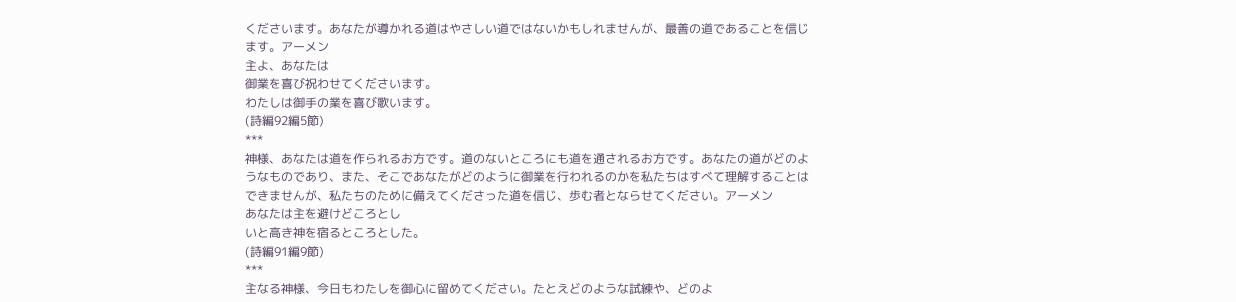くださいます。あなたが導かれる道はやさしい道ではないかもしれませんが、最善の道であることを信じます。アーメン
主よ、あなたは
御業を喜び祝わせてくださいます。
わたしは御手の業を喜び歌います。
(詩編92編5節)
***
神様、あなたは道を作られるお方です。道のないところにも道を通されるお方です。あなたの道がどのようなものであり、また、そこであなたがどのように御業を行われるのかを私たちはすべて理解することはできませんが、私たちのために備えてくださった道を信じ、歩む者とならせてください。アーメン
あなたは主を避けどころとし
いと高き神を宿るところとした。
(詩編91編9節)
***
主なる神様、今日もわたしを御心に留めてください。たとえどのような試練や、どのよ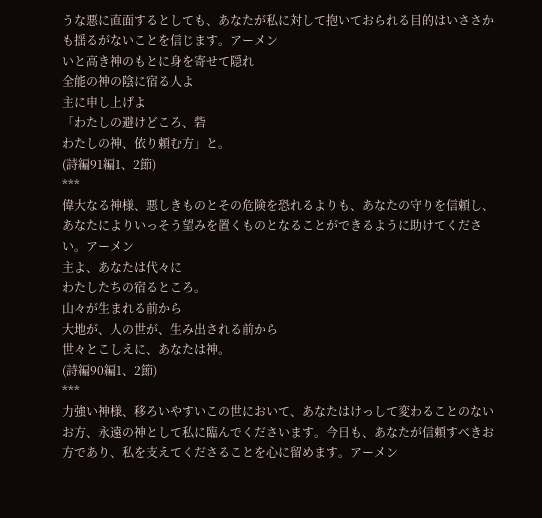うな悪に直面するとしても、あなたが私に対して抱いておられる目的はいささかも揺るがないことを信じます。アーメン
いと高き神のもとに身を寄せて隠れ
全能の神の陰に宿る人よ
主に申し上げよ
「わたしの避けどころ、砦
わたしの神、依り頼む方」と。
(詩編91編1、2節)
***
偉大なる神様、悪しきものとその危険を恐れるよりも、あなたの守りを信頼し、あなたによりいっそう望みを置くものとなることができるように助けてください。アーメン
主よ、あなたは代々に
わたしたちの宿るところ。
山々が生まれる前から
大地が、人の世が、生み出される前から
世々とこしえに、あなたは神。
(詩編90編1、2節)
***
力強い神様、移ろいやすいこの世において、あなたはけっして変わることのないお方、永遠の神として私に臨んでくださいます。今日も、あなたが信頼すべきお方であり、私を支えてくださることを心に留めます。アーメン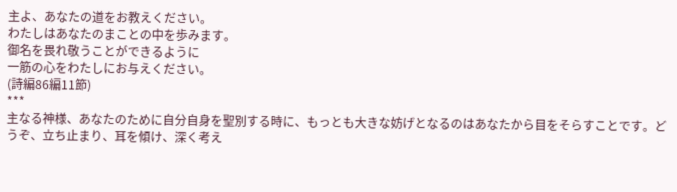主よ、あなたの道をお教えください。
わたしはあなたのまことの中を歩みます。
御名を畏れ敬うことができるように
一筋の心をわたしにお与えください。
(詩編86編11節)
***
主なる神様、あなたのために自分自身を聖別する時に、もっとも大きな妨げとなるのはあなたから目をそらすことです。どうぞ、立ち止まり、耳を傾け、深く考え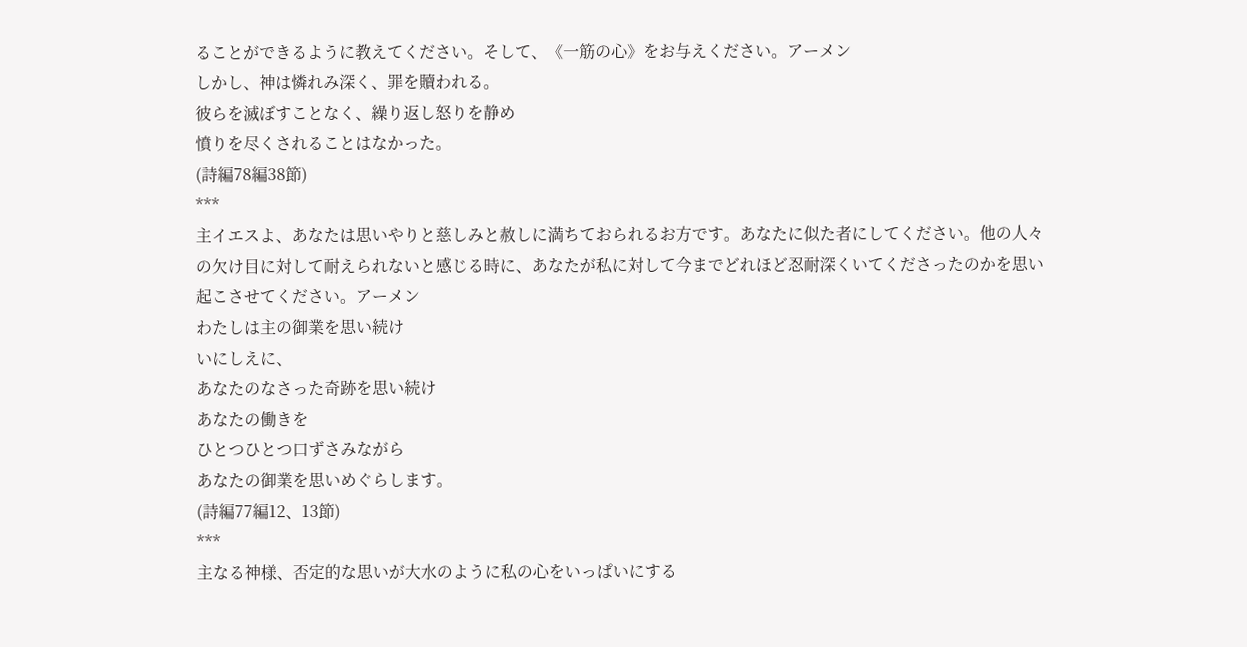ることができるように教えてください。そして、《一筋の心》をお与えください。アーメン
しかし、神は憐れみ深く、罪を贖われる。
彼らを滅ぼすことなく、繰り返し怒りを静め
憤りを尽くされることはなかった。
(詩編78編38節)
***
主イエスよ、あなたは思いやりと慈しみと赦しに満ちておられるお方です。あなたに似た者にしてください。他の人々の欠け目に対して耐えられないと感じる時に、あなたが私に対して今までどれほど忍耐深くいてくださったのかを思い起こさせてください。アーメン
わたしは主の御業を思い続け
いにしえに、
あなたのなさった奇跡を思い続け
あなたの働きを
ひとつひとつ口ずさみながら
あなたの御業を思いめぐらします。
(詩編77編12、13節)
***
主なる神様、否定的な思いが大水のように私の心をいっぱいにする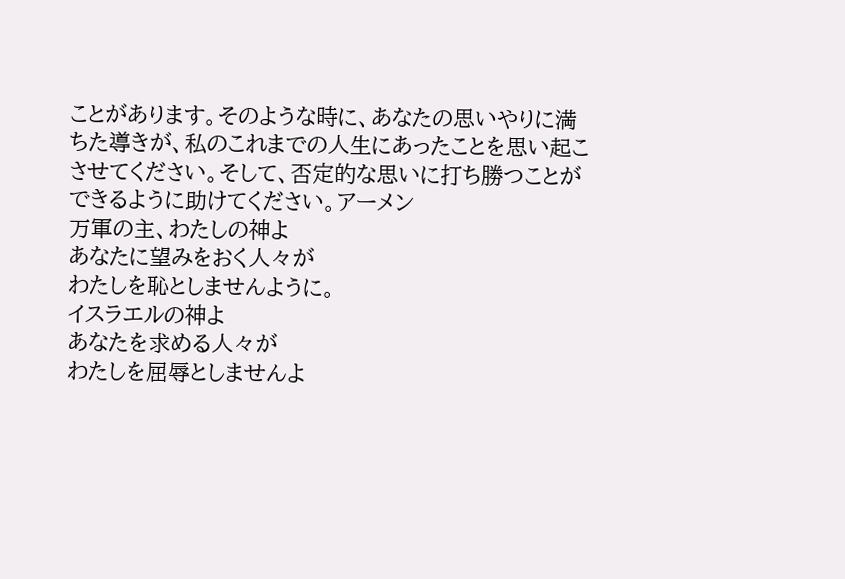ことがあります。そのような時に、あなたの思いやりに満ちた導きが、私のこれまでの人生にあったことを思い起こさせてください。そして、否定的な思いに打ち勝つことができるように助けてください。アーメン
万軍の主、わたしの神よ
あなたに望みをおく人々が
わたしを恥としませんように。
イスラエルの神よ
あなたを求める人々が
わたしを屈辱としませんよ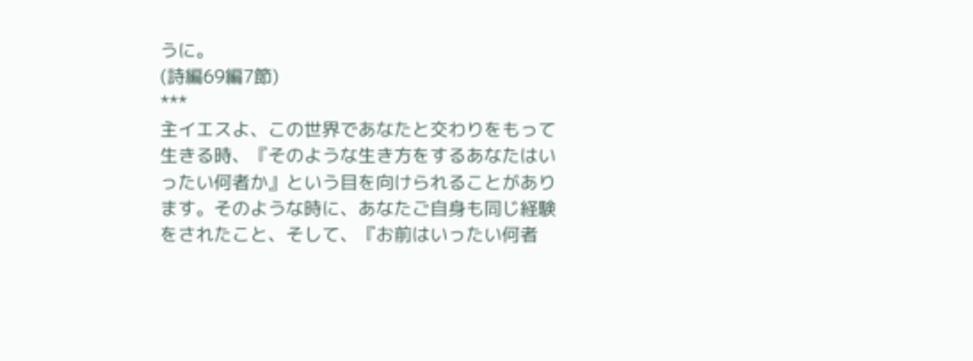うに。
(詩編69編7節)
***
主イエスよ、この世界であなたと交わりをもって生きる時、『そのような生き方をするあなたはいったい何者か』という目を向けられることがあります。そのような時に、あなたご自身も同じ経験をされたこと、そして、『お前はいったい何者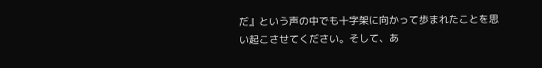だ』という声の中でも十字架に向かって歩まれたことを思い起こさせてください。そして、あ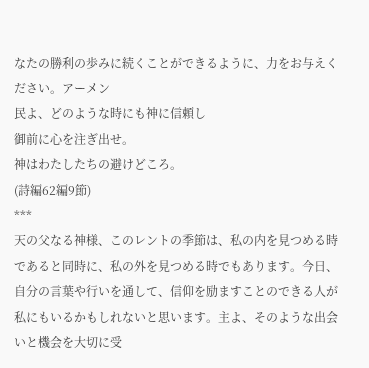なたの勝利の歩みに続くことができるように、力をお与えください。アーメン
民よ、どのような時にも神に信頼し
御前に心を注ぎ出せ。
神はわたしたちの避けどころ。
(詩編62編9節)
***
天の父なる神様、このレントの季節は、私の内を見つめる時であると同時に、私の外を見つめる時でもあります。今日、自分の言葉や行いを通して、信仰を励ますことのできる人が私にもいるかもしれないと思います。主よ、そのような出会いと機会を大切に受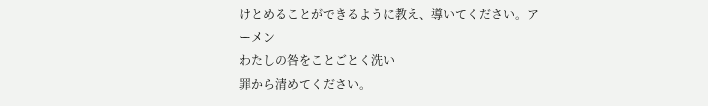けとめることができるように教え、導いてください。アーメン
わたしの咎をことごとく洗い
罪から清めてください。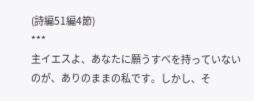(詩編51編4節)
***
主イエスよ、あなたに願うすべを持っていないのが、ありのままの私です。しかし、そ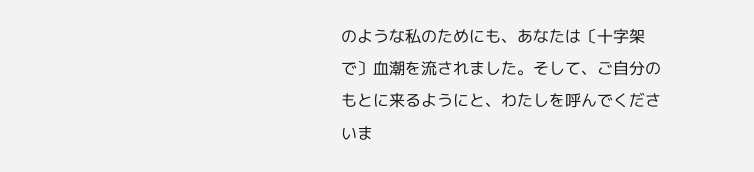のような私のためにも、あなたは〔十字架で〕血潮を流されました。そして、ご自分のもとに来るようにと、わたしを呼んでくださいま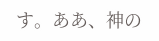す。ああ、神の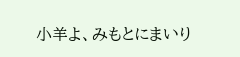小羊よ、みもとにまいり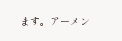ます。アーメン